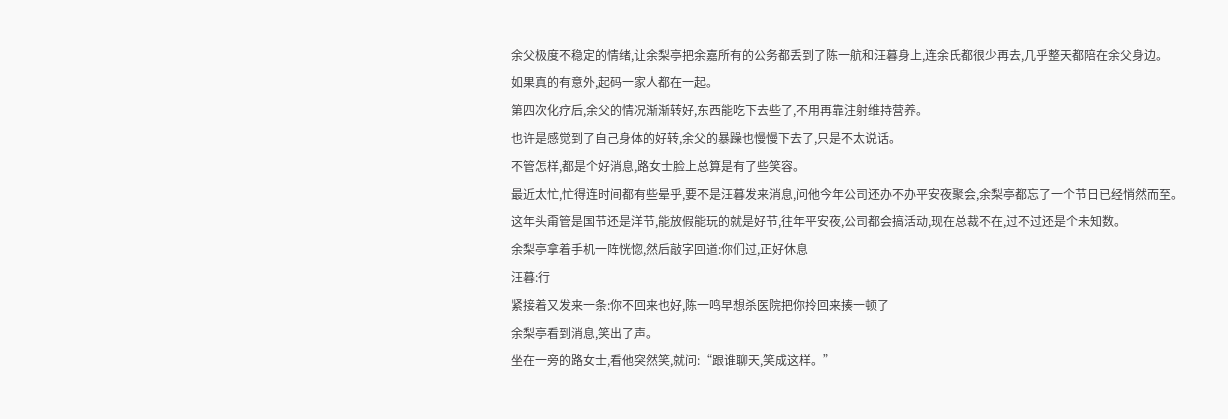余父极度不稳定的情绪,让余梨亭把余嘉所有的公务都丢到了陈一航和汪暮身上,连余氏都很少再去,几乎整天都陪在余父身边。
如果真的有意外,起码一家人都在一起。
第四次化疗后,余父的情况渐渐转好,东西能吃下去些了,不用再靠注射维持营养。
也许是感觉到了自己身体的好转,余父的暴躁也慢慢下去了,只是不太说话。
不管怎样,都是个好消息,路女士脸上总算是有了些笑容。
最近太忙,忙得连时间都有些晕乎,要不是汪暮发来消息,问他今年公司还办不办平安夜聚会,余梨亭都忘了一个节日已经悄然而至。
这年头甭管是国节还是洋节,能放假能玩的就是好节,往年平安夜,公司都会搞活动,现在总裁不在,过不过还是个未知数。
余梨亭拿着手机一阵恍惚,然后敲字回道:你们过,正好休息
汪暮:行
紧接着又发来一条:你不回来也好,陈一鸣早想杀医院把你拎回来揍一顿了
余梨亭看到消息,笑出了声。
坐在一旁的路女士,看他突然笑,就问:“跟谁聊天,笑成这样。”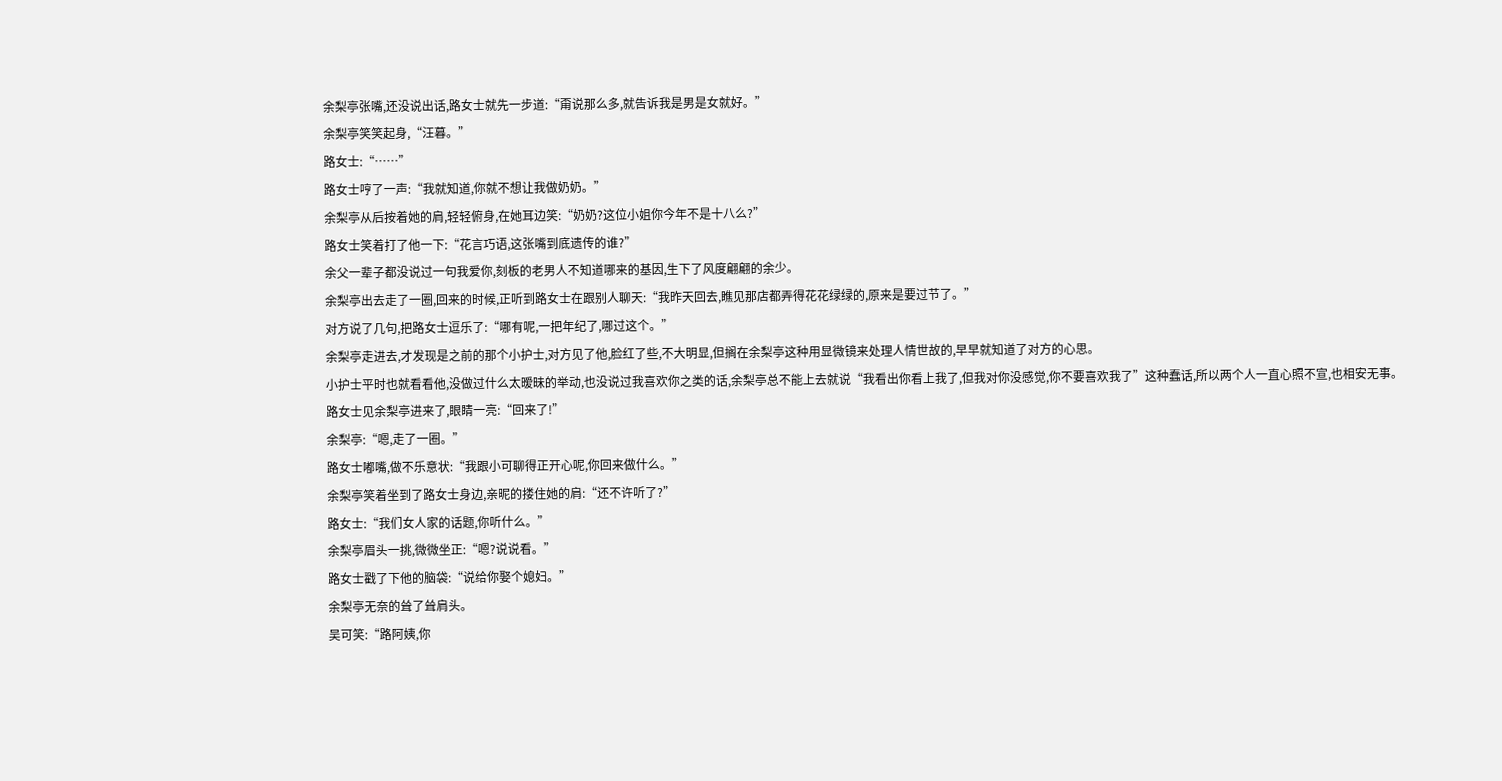余梨亭张嘴,还没说出话,路女士就先一步道:“甭说那么多,就告诉我是男是女就好。”
余梨亭笑笑起身,“汪暮。”
路女士:“……”
路女士哼了一声:“我就知道,你就不想让我做奶奶。”
余梨亭从后按着她的肩,轻轻俯身,在她耳边笑:“奶奶?这位小姐你今年不是十八么?”
路女士笑着打了他一下:“花言巧语,这张嘴到底遗传的谁?”
余父一辈子都没说过一句我爱你,刻板的老男人不知道哪来的基因,生下了风度翩翩的余少。
余梨亭出去走了一圈,回来的时候,正听到路女士在跟别人聊天:“我昨天回去,瞧见那店都弄得花花绿绿的,原来是要过节了。”
对方说了几句,把路女士逗乐了:“哪有呢,一把年纪了,哪过这个。”
余梨亭走进去,才发现是之前的那个小护士,对方见了他,脸红了些,不大明显,但搁在余梨亭这种用显微镜来处理人情世故的,早早就知道了对方的心思。
小护士平时也就看看他,没做过什么太暧昧的举动,也没说过我喜欢你之类的话,余梨亭总不能上去就说“我看出你看上我了,但我对你没感觉,你不要喜欢我了”这种蠢话,所以两个人一直心照不宣,也相安无事。
路女士见余梨亭进来了,眼睛一亮:“回来了!”
余梨亭:“嗯,走了一圈。”
路女士嘟嘴,做不乐意状:“我跟小可聊得正开心呢,你回来做什么。”
余梨亭笑着坐到了路女士身边,亲昵的搂住她的肩:“还不许听了?”
路女士:“我们女人家的话题,你听什么。”
余梨亭眉头一挑,微微坐正:“嗯?说说看。”
路女士戳了下他的脑袋:“说给你娶个媳妇。”
余梨亭无奈的耸了耸肩头。
吴可笑:“路阿姨,你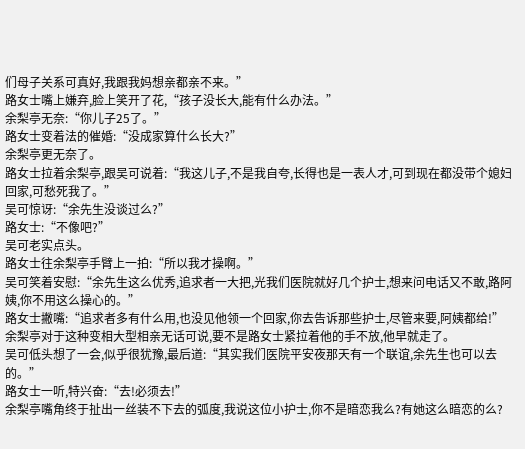们母子关系可真好,我跟我妈想亲都亲不来。”
路女士嘴上嫌弃,脸上笑开了花,“孩子没长大,能有什么办法。”
余梨亭无奈:“你儿子25了。”
路女士变着法的催婚:“没成家算什么长大?”
余梨亭更无奈了。
路女士拉着余梨亭,跟吴可说着:“我这儿子,不是我自夸,长得也是一表人才,可到现在都没带个媳妇回家,可愁死我了。”
吴可惊讶:“余先生没谈过么?”
路女士:“不像吧?”
吴可老实点头。
路女士往余梨亭手臂上一拍:“所以我才操啊。”
吴可笑着安慰:“余先生这么优秀,追求者一大把,光我们医院就好几个护士,想来问电话又不敢,路阿姨,你不用这么操心的。”
路女士撇嘴:“追求者多有什么用,也没见他领一个回家,你去告诉那些护士,尽管来要,阿姨都给!”
余梨亭对于这种变相大型相亲无话可说,要不是路女士紧拉着他的手不放,他早就走了。
吴可低头想了一会,似乎很犹豫,最后道:“其实我们医院平安夜那天有一个联谊,余先生也可以去的。”
路女士一听,特兴奋:“去!必须去!”
余梨亭嘴角终于扯出一丝装不下去的弧度,我说这位小护士,你不是暗恋我么?有她这么暗恋的么?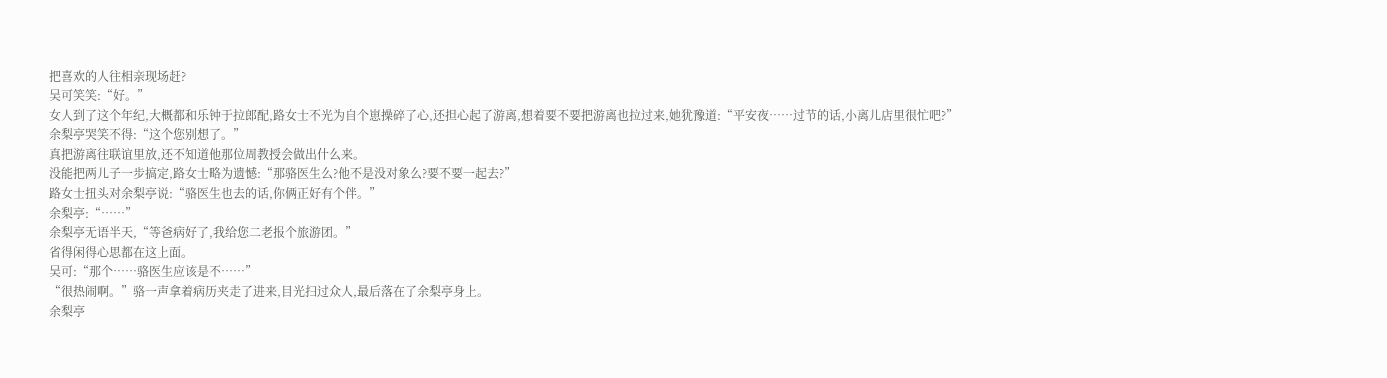把喜欢的人往相亲现场赶?
吴可笑笑:“好。”
女人到了这个年纪,大概都和乐钟于拉郎配,路女士不光为自个崽操碎了心,还担心起了游离,想着要不要把游离也拉过来,她犹豫道:“平安夜……过节的话,小离儿店里很忙吧?”
余梨亭哭笑不得:“这个您别想了。”
真把游离往联谊里放,还不知道他那位周教授会做出什么来。
没能把两儿子一步搞定,路女士略为遗憾:“那骆医生么?他不是没对象么?要不要一起去?”
路女士扭头对余梨亭说:“骆医生也去的话,你俩正好有个伴。”
余梨亭:“……”
余梨亭无语半天,“等爸病好了,我给您二老报个旅游团。”
省得闲得心思都在这上面。
吴可:“那个……骆医生应该是不……”
“很热闹啊。”骆一声拿着病历夹走了进来,目光扫过众人,最后落在了余梨亭身上。
余梨亭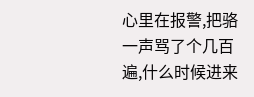心里在报警,把骆一声骂了个几百遍,什么时候进来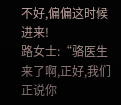不好,偏偏这时候进来!
路女士:“骆医生来了啊,正好,我们正说你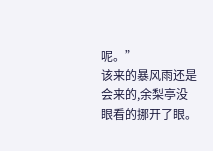呢。”
该来的暴风雨还是会来的,余梨亭没眼看的挪开了眼。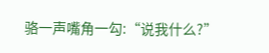骆一声嘴角一勾:“说我什么?”